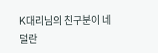K대리님의 친구분이 네덜란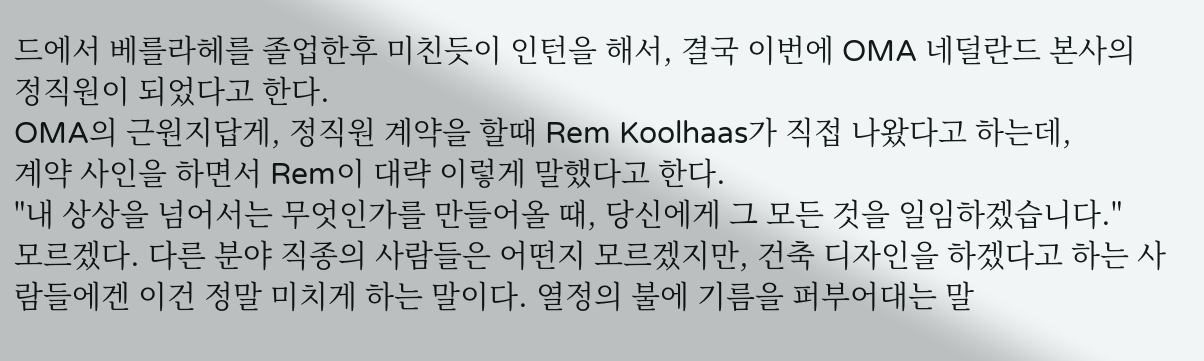드에서 베를라헤를 졸업한후 미친듯이 인턴을 해서, 결국 이번에 OMA 네덜란드 본사의 정직원이 되었다고 한다.
OMA의 근원지답게, 정직원 계약을 할때 Rem Koolhaas가 직접 나왔다고 하는데,
계약 사인을 하면서 Rem이 대략 이렇게 말했다고 한다.
"내 상상을 넘어서는 무엇인가를 만들어올 때, 당신에게 그 모든 것을 일임하겠습니다."
모르겠다. 다른 분야 직종의 사람들은 어떤지 모르겠지만, 건축 디자인을 하겠다고 하는 사람들에겐 이건 정말 미치게 하는 말이다. 열정의 불에 기름을 퍼부어대는 말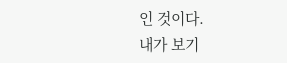인 것이다.
내가 보기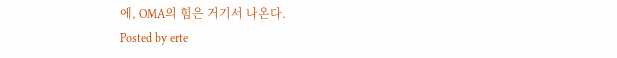에, OMA의 힘은 거기서 나온다.
Posted by erte